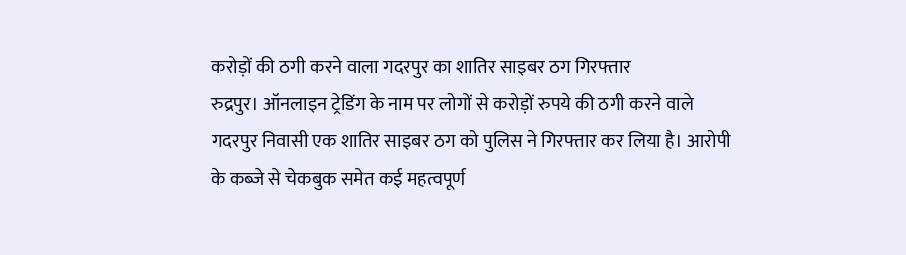करोड़ों की ठगी करने वाला गदरपुर का शातिर साइबर ठग गिरफ्तार
रुद्रपुर। ऑनलाइन ट्रेडिंग के नाम पर लोगों से करोड़ों रुपये की ठगी करने वाले गदरपुर निवासी एक शातिर साइबर ठग को पुलिस ने गिरफ्तार कर लिया है। आरोपी के कब्जे से चेकबुक समेत कई महत्वपूर्ण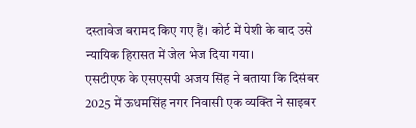दस्तावेज बरामद किए गए हैं। कोर्ट में पेशी के बाद उसे न्यायिक हिरासत में जेल भेज दिया गया।
एसटीएफ के एसएसपी अजय सिंह ने बताया कि दिसंबर 2025 में ऊधमसिंह नगर निवासी एक व्यक्ति ने साइबर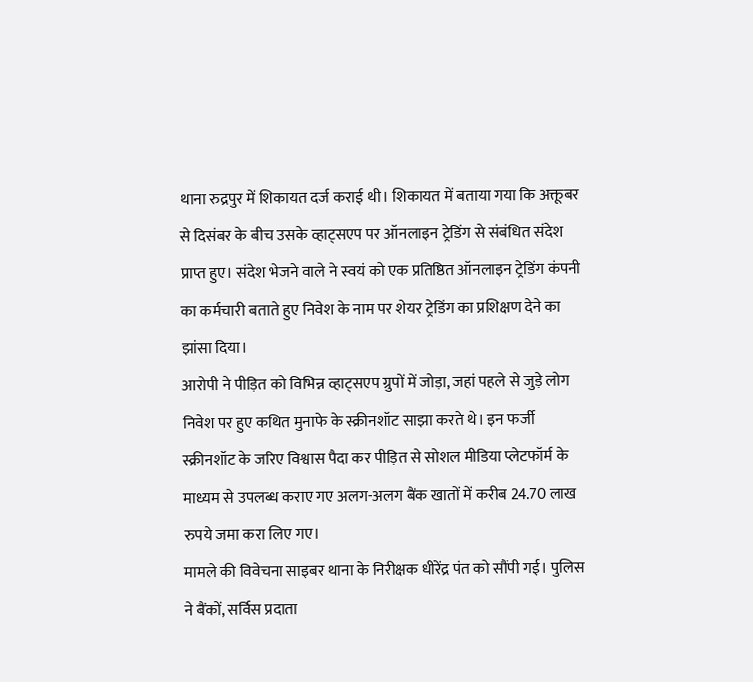थाना रुद्रपुर में शिकायत दर्ज कराई थी। शिकायत में बताया गया कि अक्तूबर से दिसंबर के बीच उसके व्हाट्सएप पर ऑनलाइन ट्रेडिंग से संबंधित संदेश प्राप्त हुए। संदेश भेजने वाले ने स्वयं को एक प्रतिष्ठित ऑनलाइन ट्रेडिंग कंपनी का कर्मचारी बताते हुए निवेश के नाम पर शेयर ट्रेडिंग का प्रशिक्षण देने का झांसा दिया।
आरोपी ने पीड़ित को विभिन्न व्हाट्सएप ग्रुपों में जोड़ा, जहां पहले से जुड़े लोग निवेश पर हुए कथित मुनाफे के स्क्रीनशॉट साझा करते थे। इन फर्जी स्क्रीनशॉट के जरिए विश्वास पैदा कर पीड़ित से सोशल मीडिया प्लेटफॉर्म के माध्यम से उपलब्ध कराए गए अलग-अलग बैंक खातों में करीब 24.70 लाख रुपये जमा करा लिए गए।
मामले की विवेचना साइबर थाना के निरीक्षक धीरेंद्र पंत को सौंपी गई। पुलिस ने बैंकों, सर्विस प्रदाता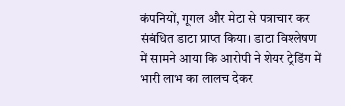कंपनियों, गूगल और मेटा से पत्राचार कर संबंधित डाटा प्राप्त किया। डाटा विश्लेषण में सामने आया कि आरोपी ने शेयर ट्रेडिंग में भारी लाभ का लालच देकर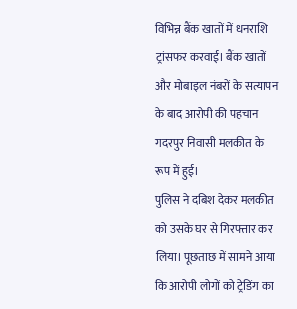विभिन्न बैंक खातों में धनराशि ट्रांसफर करवाई। बैंक खातों और मोबाइल नंबरों के सत्यापन के बाद आरोपी की पहचान गदरपुर निवासी मलकीत के रूप में हुई।
पुलिस ने दबिश देकर मलकीत को उसके घर से गिरफ्तार कर लिया। पूछताछ में सामने आया कि आरोपी लोगों को ट्रेडिंग का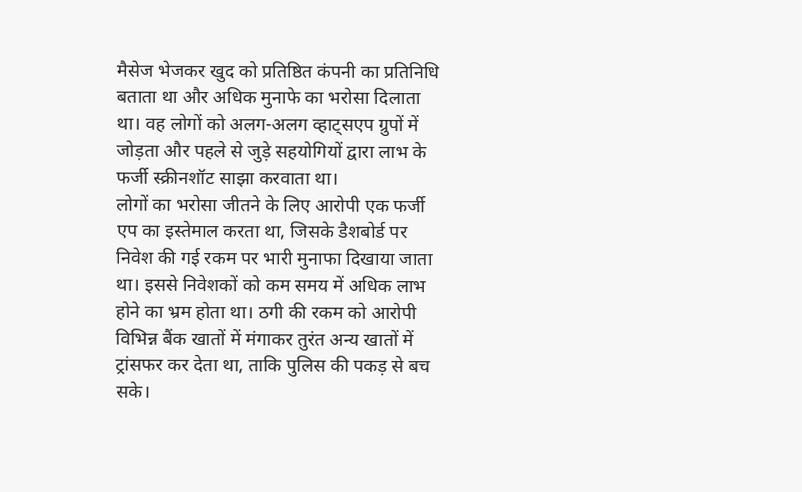मैसेज भेजकर खुद को प्रतिष्ठित कंपनी का प्रतिनिधि बताता था और अधिक मुनाफे का भरोसा दिलाता था। वह लोगों को अलग-अलग व्हाट्सएप ग्रुपों में जोड़ता और पहले से जुड़े सहयोगियों द्वारा लाभ के फर्जी स्क्रीनशॉट साझा करवाता था।
लोगों का भरोसा जीतने के लिए आरोपी एक फर्जी एप का इस्तेमाल करता था, जिसके डैशबोर्ड पर निवेश की गई रकम पर भारी मुनाफा दिखाया जाता था। इससे निवेशकों को कम समय में अधिक लाभ होने का भ्रम होता था। ठगी की रकम को आरोपी विभिन्न बैंक खातों में मंगाकर तुरंत अन्य खातों में ट्रांसफर कर देता था, ताकि पुलिस की पकड़ से बच सके।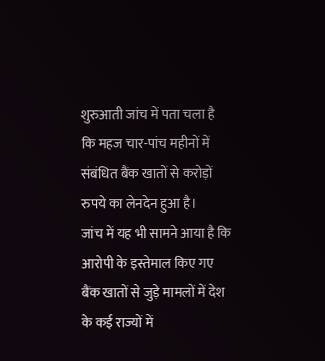शुरुआती जांच में पता चला है कि महज चार-पांच महीनों में संबंधित बैंक खातों से करोड़ों रुपये का लेनदेन हुआ है।
जांच में यह भी सामने आया है कि आरोपी के इस्तेमाल किए गए बैंक खातों से जुड़े मामलों में देश के कई राज्यों में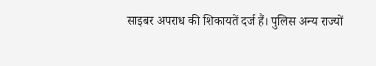साइबर अपराध की शिकायतें दर्ज हैं। पुलिस अन्य राज्यों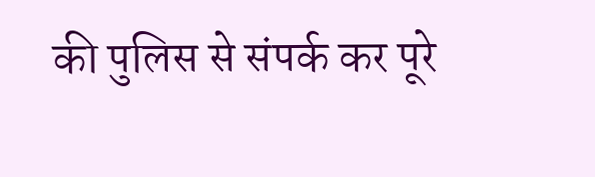की पुलिस से संपर्क कर पूरे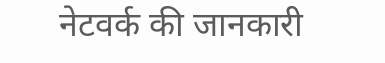नेटवर्क की जानकारी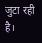जुटा रही है।